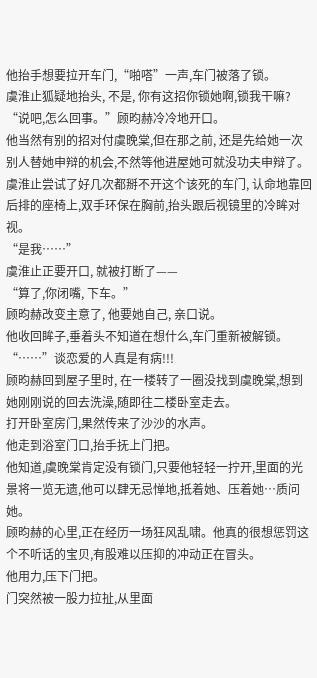他抬手想要拉开车门,“啪嗒”一声,车门被落了锁。
虞淮止狐疑地抬头, 不是, 你有这招你锁她啊,锁我干嘛?
“说吧,怎么回事。”顾昀赫冷冷地开口。
他当然有别的招对付虞晚棠,但在那之前, 还是先给她一次别人替她申辩的机会,不然等他进屋她可就没功夫申辩了。
虞淮止尝试了好几次都掰不开这个该死的车门, 认命地靠回后排的座椅上,双手环保在胸前,抬头跟后视镜里的冷眸对视。
“是我……”
虞淮止正要开口, 就被打断了——
“算了,你闭嘴, 下车。”
顾昀赫改变主意了, 他要她自己, 亲口说。
他收回眸子,垂着头不知道在想什么,车门重新被解锁。
“……”谈恋爱的人真是有病!!!
顾昀赫回到屋子里时, 在一楼转了一圈没找到虞晚棠,想到她刚刚说的回去洗澡,随即往二楼卧室走去。
打开卧室房门,果然传来了沙沙的水声。
他走到浴室门口,抬手抚上门把。
他知道,虞晚棠肯定没有锁门,只要他轻轻一拧开,里面的光景将一览无遗,他可以肆无忌惮地,抵着她、压着她…质问她。
顾昀赫的心里,正在经历一场狂风乱啸。他真的很想惩罚这个不听话的宝贝,有股难以压抑的冲动正在冒头。
他用力,压下门把。
门突然被一股力拉扯,从里面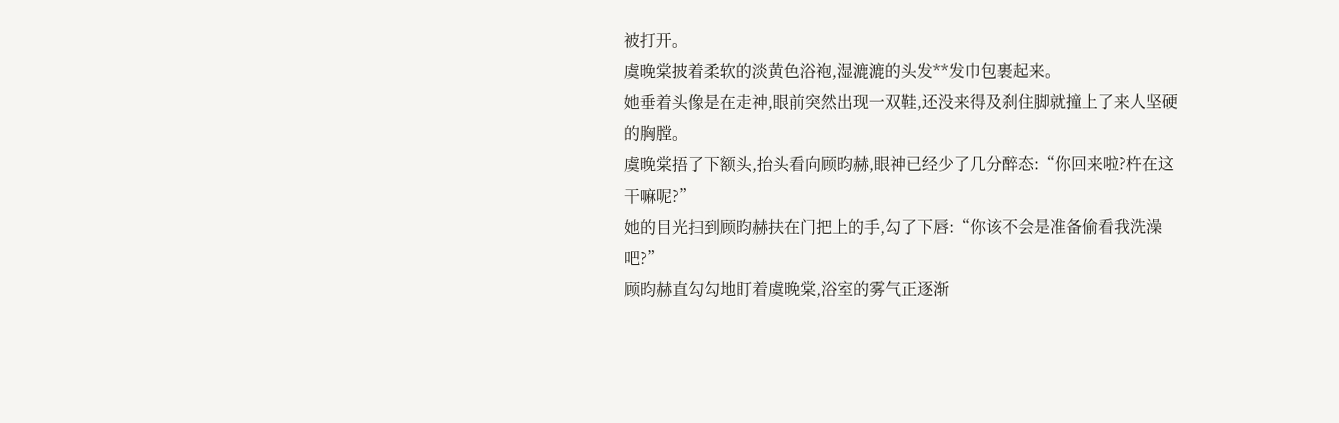被打开。
虞晚棠披着柔软的淡黄色浴袍,湿漉漉的头发**发巾包裹起来。
她垂着头像是在走神,眼前突然出现一双鞋,还没来得及刹住脚就撞上了来人坚硬的胸膛。
虞晚棠捂了下额头,抬头看向顾昀赫,眼神已经少了几分醉态:“你回来啦?杵在这干嘛呢?”
她的目光扫到顾昀赫扶在门把上的手,勾了下唇:“你该不会是准备偷看我洗澡吧?”
顾昀赫直勾勾地盯着虞晚棠,浴室的雾气正逐渐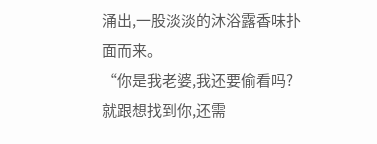涌出,一股淡淡的沐浴露香味扑面而来。
“你是我老婆,我还要偷看吗?就跟想找到你,还需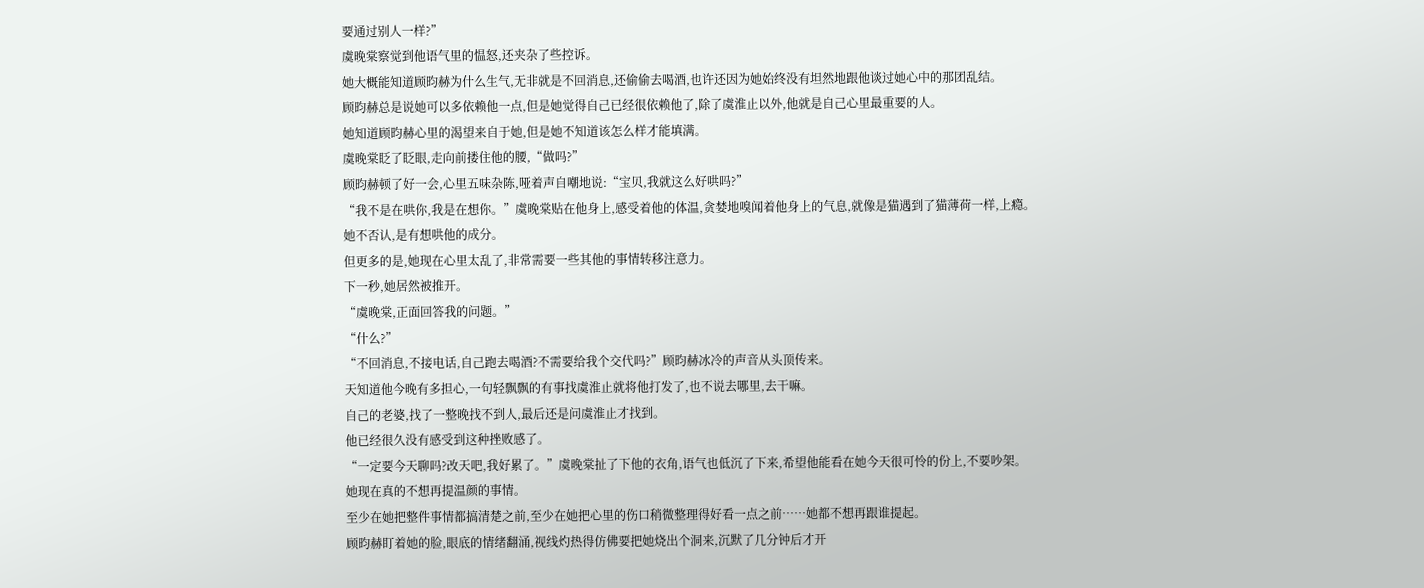要通过别人一样?”
虞晚棠察觉到他语气里的愠怒,还夹杂了些控诉。
她大概能知道顾昀赫为什么生气,无非就是不回消息,还偷偷去喝酒,也许还因为她始终没有坦然地跟他谈过她心中的那团乱结。
顾昀赫总是说她可以多依赖他一点,但是她觉得自己已经很依赖他了,除了虞淮止以外,他就是自己心里最重要的人。
她知道顾昀赫心里的渴望来自于她,但是她不知道该怎么样才能填满。
虞晚棠眨了眨眼,走向前搂住他的腰,“做吗?”
顾昀赫顿了好一会,心里五味杂陈,哑着声自嘲地说:“宝贝,我就这么好哄吗?”
“我不是在哄你,我是在想你。”虞晚棠贴在他身上,感受着他的体温,贪婪地嗅闻着他身上的气息,就像是猫遇到了猫薄荷一样,上瘾。
她不否认,是有想哄他的成分。
但更多的是,她现在心里太乱了,非常需要一些其他的事情转移注意力。
下一秒,她居然被推开。
“虞晚棠,正面回答我的问题。”
“什么?”
“不回消息,不接电话,自己跑去喝酒?不需要给我个交代吗?”顾昀赫冰冷的声音从头顶传来。
天知道他今晚有多担心,一句轻飘飘的有事找虞淮止就将他打发了,也不说去哪里,去干嘛。
自己的老婆,找了一整晚找不到人,最后还是问虞淮止才找到。
他已经很久没有感受到这种挫败感了。
“一定要今天聊吗?改天吧,我好累了。”虞晚棠扯了下他的衣角,语气也低沉了下来,希望他能看在她今天很可怜的份上,不要吵架。
她现在真的不想再提温颜的事情。
至少在她把整件事情都搞清楚之前,至少在她把心里的伤口稍微整理得好看一点之前……她都不想再跟谁提起。
顾昀赫盯着她的脸,眼底的情绪翻涌,视线灼热得仿佛要把她烧出个洞来,沉默了几分钟后才开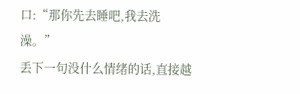口:“那你先去睡吧,我去洗澡。”
丢下一句没什么情绪的话,直接越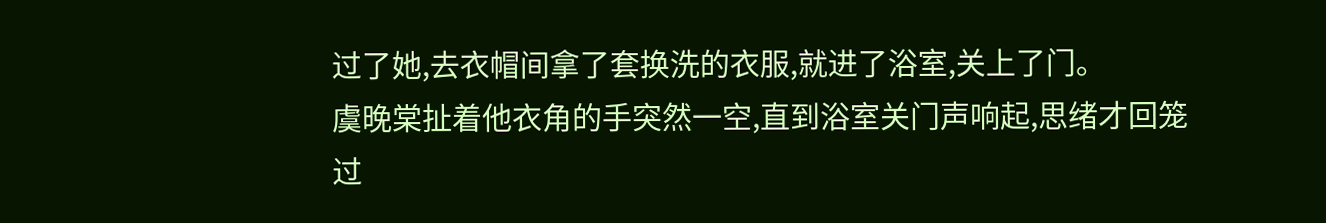过了她,去衣帽间拿了套换洗的衣服,就进了浴室,关上了门。
虞晚棠扯着他衣角的手突然一空,直到浴室关门声响起,思绪才回笼过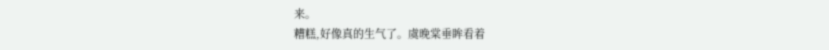来。
糟糕,好像真的生气了。虞晚棠垂眸看着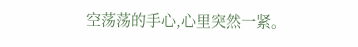空荡荡的手心,心里突然一紧。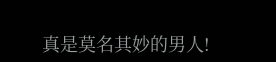真是莫名其妙的男人!